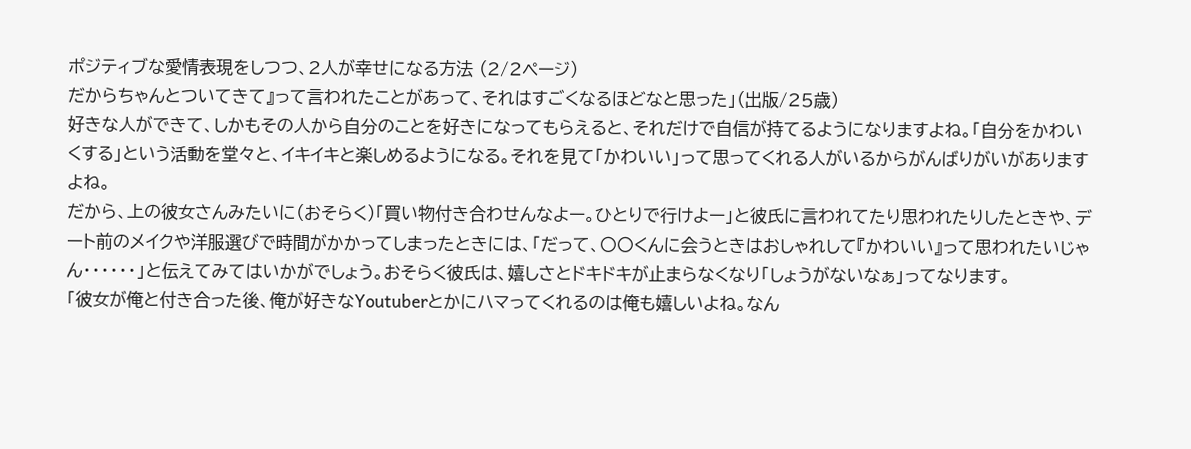ポジティブな愛情表現をしつつ、2人が幸せになる方法 (2/2ページ)
だからちゃんとついてきて』って言われたことがあって、それはすごくなるほどなと思った」(出版/25歳)
好きな人ができて、しかもその人から自分のことを好きになってもらえると、それだけで自信が持てるようになりますよね。「自分をかわいくする」という活動を堂々と、イキイキと楽しめるようになる。それを見て「かわいい」って思ってくれる人がいるからがんばりがいがありますよね。
だから、上の彼女さんみたいに(おそらく)「買い物付き合わせんなよー。ひとりで行けよー」と彼氏に言われてたり思われたりしたときや、デート前のメイクや洋服選びで時間がかかってしまったときには、「だって、〇〇くんに会うときはおしゃれして『かわいい』って思われたいじゃん・・・・・・」と伝えてみてはいかがでしょう。おそらく彼氏は、嬉しさとドキドキが止まらなくなり「しょうがないなぁ」ってなります。
「彼女が俺と付き合った後、俺が好きなYoutuberとかにハマってくれるのは俺も嬉しいよね。なん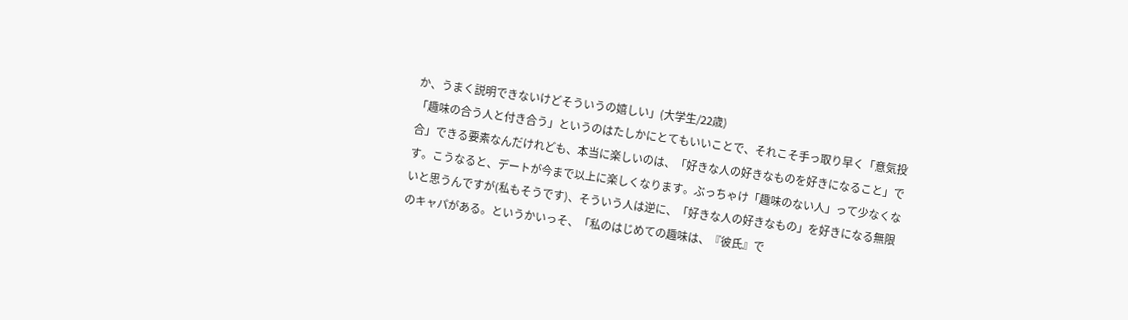か、うまく説明できないけどそういうの嬉しい」(大学生/22歳)
「趣味の合う人と付き合う」というのはたしかにとてもいいことで、それこそ手っ取り早く「意気投合」できる要素なんだけれども、本当に楽しいのは、「好きな人の好きなものを好きになること」です。こうなると、デートが今まで以上に楽しくなります。ぶっちゃけ「趣味のない人」って少なくないと思うんですが(私もそうです)、そういう人は逆に、「好きな人の好きなもの」を好きになる無限のキャパがある。というかいっそ、「私のはじめての趣味は、『彼氏』で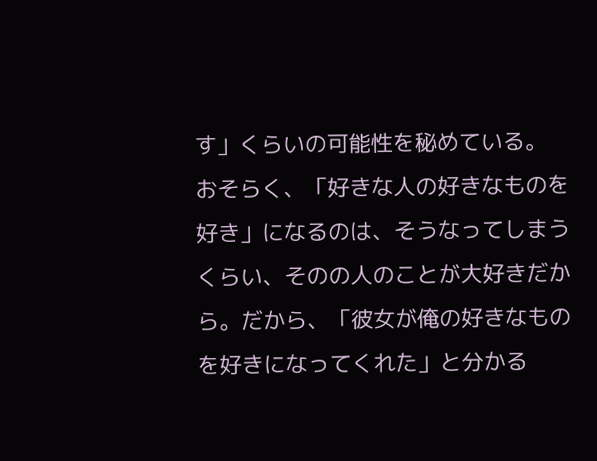す」くらいの可能性を秘めている。
おそらく、「好きな人の好きなものを好き」になるのは、そうなってしまうくらい、そのの人のことが大好きだから。だから、「彼女が俺の好きなものを好きになってくれた」と分かる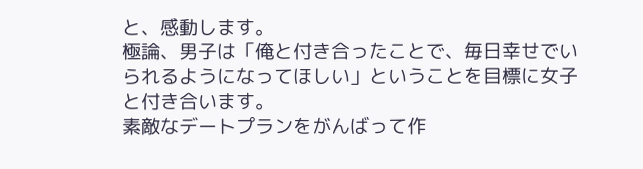と、感動します。
極論、男子は「俺と付き合ったことで、毎日幸せでいられるようになってほしい」ということを目標に女子と付き合います。
素敵なデートプランをがんばって作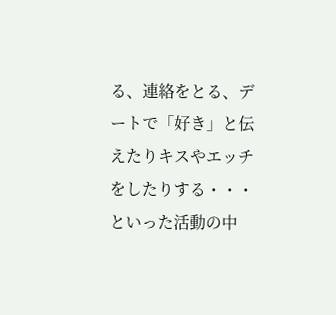る、連絡をとる、デートで「好き」と伝えたりキスやエッチをしたりする・・・といった活動の中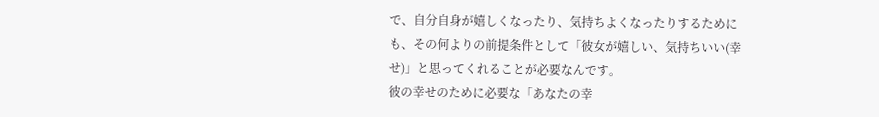で、自分自身が嬉しくなったり、気持ちよくなったりするためにも、その何よりの前提条件として「彼女が嬉しい、気持ちいい(幸せ)」と思ってくれることが必要なんです。
彼の幸せのために必要な「あなたの幸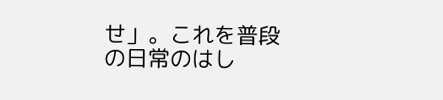せ」。これを普段の日常のはし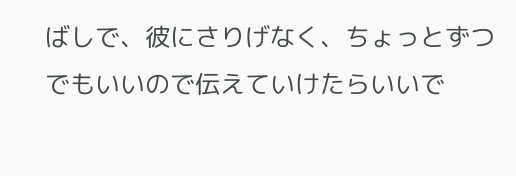ばしで、彼にさりげなく、ちょっとずつでもいいので伝えていけたらいいで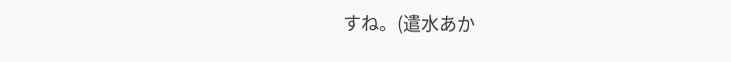すね。(遣水あか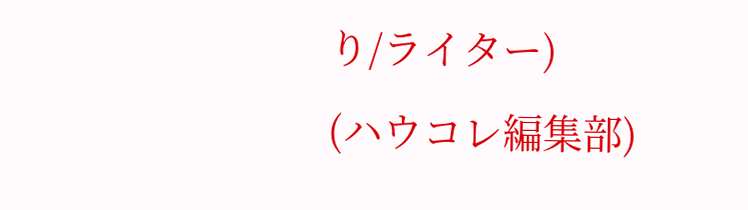り/ライター)
(ハウコレ編集部)